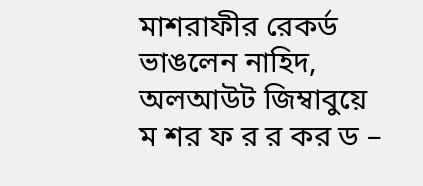মাশরাফীর রেকর্ড ভাঙলেন নাহিদ, অলআউট জিম্বাবুয়ে
ম শর ফ র র কর ড –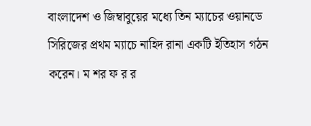বাংলাদেশ ও জিম্বাবুয়ের মধ্যে তিন ম্যাচের ওয়ানডে সিরিজের প্রথম ম্যাচে নাহিদ রানা একটি ইতিহাস গঠন করেন। ম শর ফ র র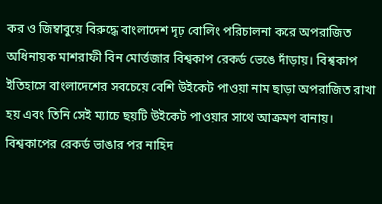কর ও জিম্বাবুয়ে বিরুদ্ধে বাংলাদেশ দৃঢ় বোলিং পরিচালনা করে অপরাজিত অধিনায়ক মাশরাফী বিন মোর্ত্তজার বিশ্বকাপ রেকর্ড ভেঙে দাঁড়ায়। বিশ্বকাপ ইতিহাসে বাংলাদেশের সবচেয়ে বেশি উইকেট পাওয়া নাম ছাড়া অপরাজিত রাখা হয় এবং তিনি সেই ম্যাচে ছয়টি উইকেট পাওয়ার সাথে আক্রমণ বানায়। বিশ্বকাপের রেকর্ড ভাঙার পর নাহিদ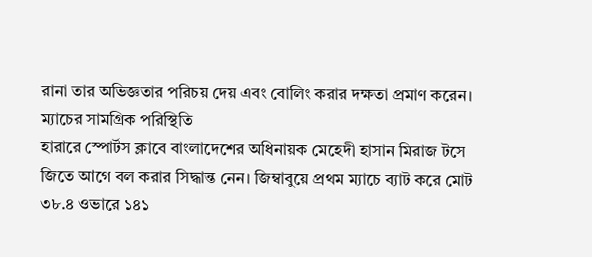রানা তার অভিজ্ঞতার পরিচয় দেয় এবং বোলিং করার দক্ষতা প্রমাণ করেন।
ম্যাচের সামগ্রিক পরিস্থিতি
হারারে স্পোর্টস ক্লাবে বাংলাদেশের অধিনায়ক মেহেদী হাসান মিরাজ টসে জিতে আগে বল করার সিদ্ধান্ত নেন। জিম্বাবুয়ে প্রথম ম্যাচে ব্যাট করে মোট ৩৮.৪ ওভারে ১৪১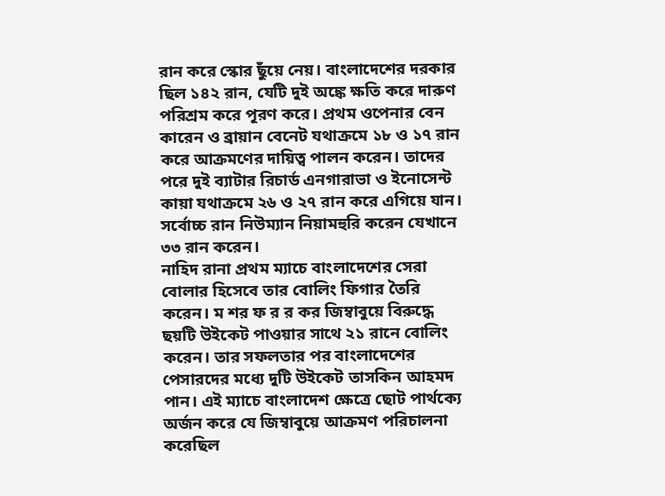রান করে স্কোর ছুঁয়ে নেয়। বাংলাদেশের দরকার ছিল ১৪২ রান, যেটি দুই অঙ্কে ক্ষতি করে দারুণ পরিশ্রম করে পূরণ করে। প্রথম ওপেনার বেন কারেন ও ব্রায়ান বেনেট যথাক্রমে ১৮ ও ১৭ রান করে আক্রমণের দায়িত্ব পালন করেন। তাদের পরে দুই ব্যাটার রিচার্ড এনগারাভা ও ইনোসেন্ট কায়া যথাক্রমে ২৬ ও ২৭ রান করে এগিয়ে যান। সর্বোচ্চ রান নিউম্যান নিয়ামহুরি করেন যেখানে ৩৩ রান করেন।
নাহিদ রানা প্রথম ম্যাচে বাংলাদেশের সেরা বোলার হিসেবে তার বোলিং ফিগার তৈরি করেন। ম শর ফ র র কর জিম্বাবুয়ে বিরুদ্ধে ছয়টি উইকেট পাওয়ার সাথে ২১ রানে বোলিং করেন। তার সফলতার পর বাংলাদেশের পেসারদের মধ্যে দুটি উইকেট তাসকিন আহমদ পান। এই ম্যাচে বাংলাদেশ ক্ষেত্রে ছোট পার্থক্যে অর্জন করে যে জিম্বাবুয়ে আক্রমণ পরিচালনা করেছিল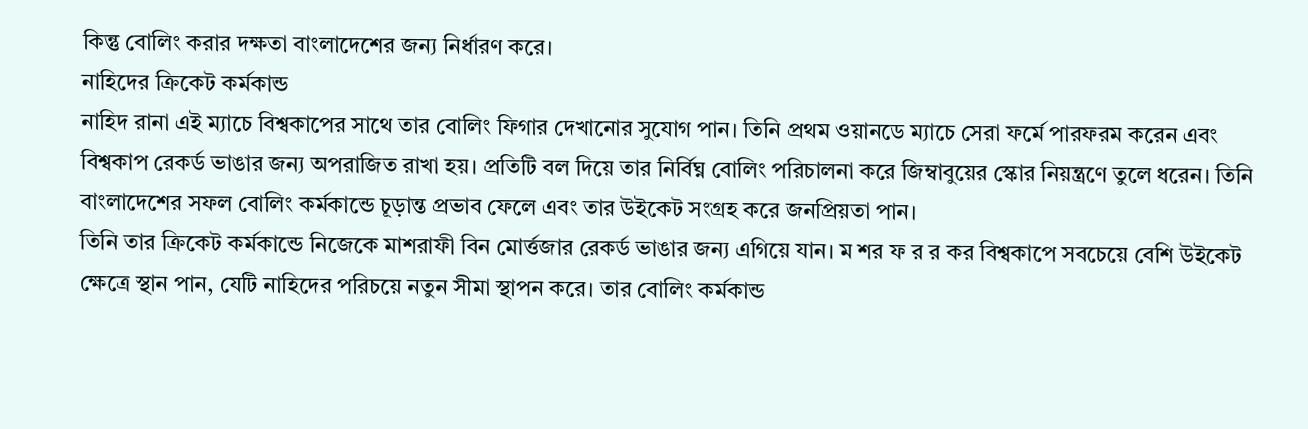কিন্তু বোলিং করার দক্ষতা বাংলাদেশের জন্য নির্ধারণ করে।
নাহিদের ক্রিকেট কর্মকান্ড
নাহিদ রানা এই ম্যাচে বিশ্বকাপের সাথে তার বোলিং ফিগার দেখানোর সুযোগ পান। তিনি প্রথম ওয়ানডে ম্যাচে সেরা ফর্মে পারফরম করেন এবং বিশ্বকাপ রেকর্ড ভাঙার জন্য অপরাজিত রাখা হয়। প্রতিটি বল দিয়ে তার নির্বিঘ্ন বোলিং পরিচালনা করে জিম্বাবুয়ের স্কোর নিয়ন্ত্রণে তুলে ধরেন। তিনি বাংলাদেশের সফল বোলিং কর্মকান্ডে চূড়ান্ত প্রভাব ফেলে এবং তার উইকেট সংগ্রহ করে জনপ্রিয়তা পান।
তিনি তার ক্রিকেট কর্মকান্ডে নিজেকে মাশরাফী বিন মোর্ত্তজার রেকর্ড ভাঙার জন্য এগিয়ে যান। ম শর ফ র র কর বিশ্বকাপে সবচেয়ে বেশি উইকেট ক্ষেত্রে স্থান পান, যেটি নাহিদের পরিচয়ে নতুন সীমা স্থাপন করে। তার বোলিং কর্মকান্ড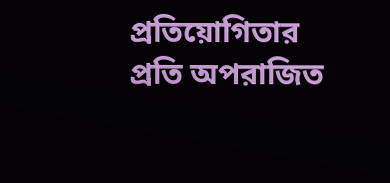প্রতিয়োগিতার প্রতি অপরাজিত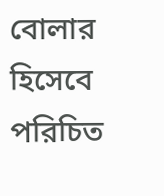বোলার হিসেবে পরিচিত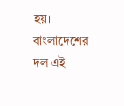হয়। বাংলাদেশের দল এই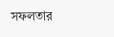সফলতার